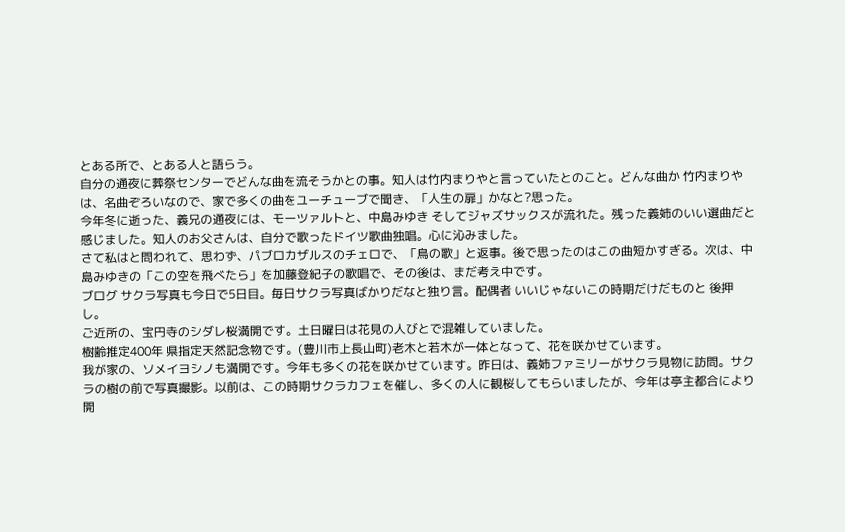とある所で、とある人と語らう。
自分の通夜に葬祭センターでどんな曲を流そうかとの事。知人は竹内まりやと言っていたとのこと。どんな曲か 竹内まりやは、名曲ぞろいなので、家で多くの曲をユーチューブで聞き、「人生の扉」かなと?思った。
今年冬に逝った、義兄の通夜には、モーツァルトと、中島みゆき そしてジャズサックスが流れた。残った義姉のいい選曲だと感じました。知人のお父さんは、自分で歌ったドイツ歌曲独唱。心に沁みました。
さて私はと問われて、思わず、パブロカザルスのチェロで、「鳥の歌」と返事。後で思ったのはこの曲短かすぎる。次は、中島みゆきの「この空を飛べたら」を加藤登紀子の歌唱で、その後は、まだ考え中です。
ブログ サクラ写真も今日で5日目。毎日サクラ写真ばかりだなと独り言。配偶者 いいじゃないこの時期だけだものと 後押し。
ご近所の、宝円寺のシダレ桜満開です。土日曜日は花見の人びとで混雑していました。
樹齢推定400年 県指定天然記念物です。(豊川市上長山町)老木と若木が一体となって、花を咲かせています。
我が家の、ソメイヨシノも満開です。今年も多くの花を咲かせています。昨日は、義姉ファミリーがサクラ見物に訪問。サクラの樹の前で写真撮影。以前は、この時期サクラカフェを催し、多くの人に観桜してもらいましたが、今年は亭主都合により開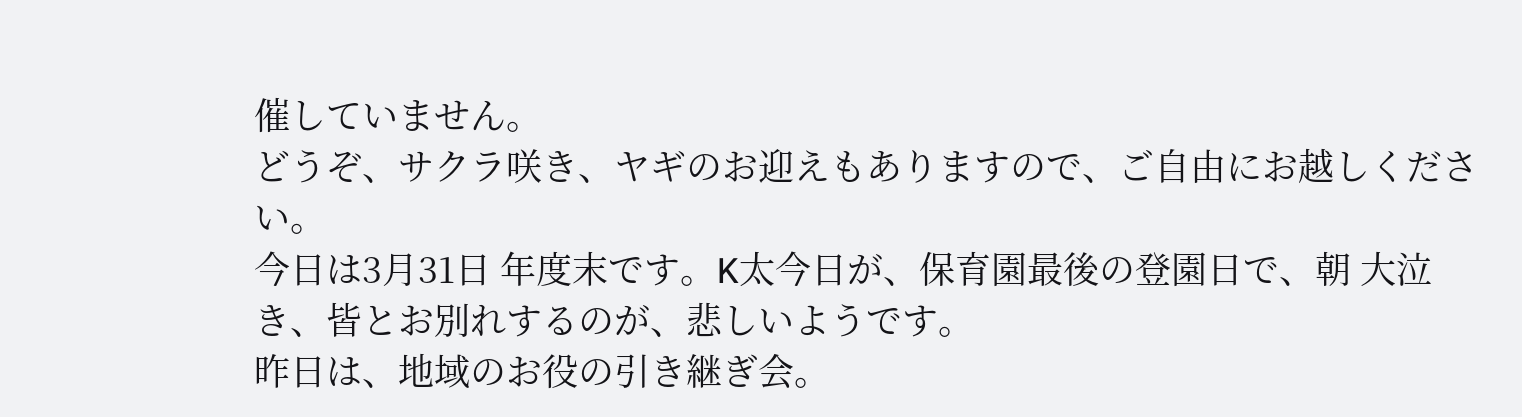催していません。
どうぞ、サクラ咲き、ヤギのお迎えもありますので、ご自由にお越しください。
今日は3月31日 年度末です。K太今日が、保育園最後の登園日で、朝 大泣き、皆とお別れするのが、悲しいようです。
昨日は、地域のお役の引き継ぎ会。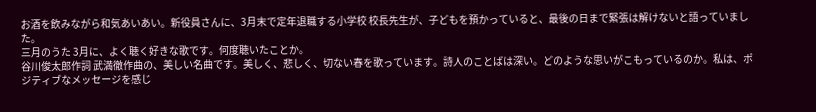お酒を飲みながら和気あいあい。新役員さんに、3月末で定年退職する小学校 校長先生が、子どもを預かっていると、最後の日まで緊張は解けないと語っていました。
三月のうた 3月に、よく聴く好きな歌です。何度聴いたことか。
谷川俊太郎作詞 武満徹作曲の、美しい名曲です。美しく、悲しく、切ない春を歌っています。詩人のことばは深い。どのような思いがこもっているのか。私は、ポジティブなメッセージを感じ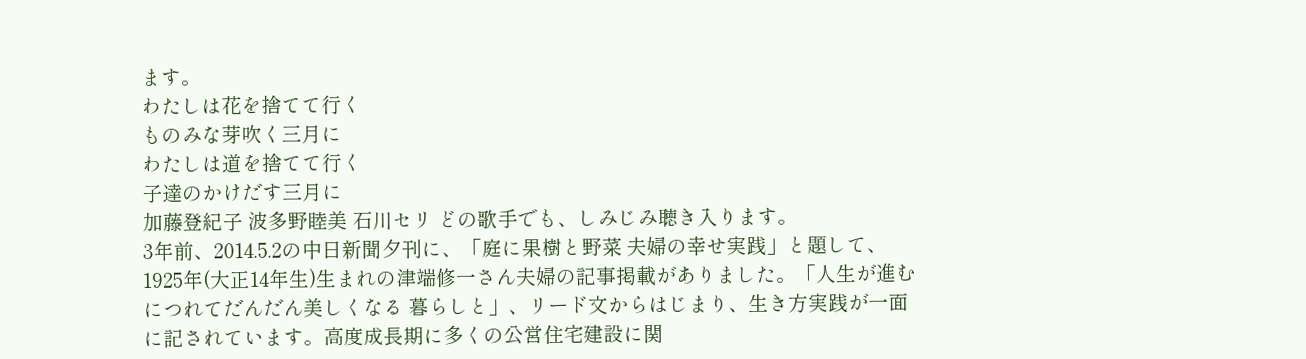ます。
わたしは花を捨てて行く
ものみな芽吹く三月に
わたしは道を捨てて行く
子達のかけだす三月に
加藤登紀子 波多野睦美 石川セリ どの歌手でも、しみじみ聴き入ります。
3年前、2014.5.2の中日新聞夕刊に、「庭に果樹と野菜 夫婦の幸せ実践」と題して、1925年(大正14年生)生まれの津端修一さん夫婦の記事掲載がありました。「人生が進むにつれてだんだん美しくなる 暮らしと」、リード文からはじまり、生き方実践が一面に記されています。高度成長期に多くの公営住宅建設に関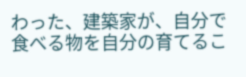わった、建築家が、自分で食べる物を自分の育てるこ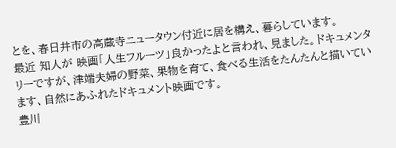とを、春日井市の高蔵寺ニュータウン付近に居を構え、暮らしています。
最近 知人が 映画「人生フルーツ」良かったよと言われ、見ました。ドキュメンタリーですが、津端夫婦の野菜、果物を育て、食べる生活をたんたんと描いています、自然にあふれたドキュメント映画です。
豊川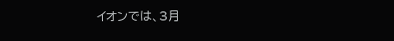イオンでは、3月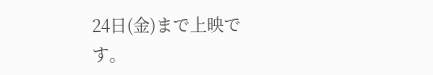24日(金)まで上映です。